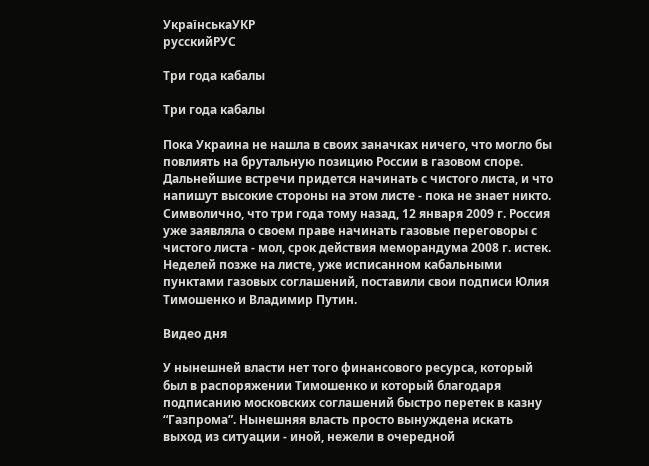УкраїнськаУКР
русскийРУС

Три года кабалы

Три года кабалы

Пока Украина не нашла в своих заначках ничего, что могло бы повлиять на брутальную позицию России в газовом споре. Дальнейшие встречи придется начинать с чистого листа, и что напишут высокие стороны на этом листе - пока не знает никто. Символично, что три года тому назад, 12 января 2009 г. Россия уже заявляла о своем праве начинать газовые переговоры с чистого листа - мол, срок действия меморандума 2008 г. истек. Неделей позже на листе, уже исписанном кабальными пунктами газовых соглашений, поставили свои подписи Юлия Тимошенко и Владимир Путин.

Видео дня

У нынешней власти нет того финансового ресурса, который был в распоряжении Тимошенко и который благодаря подписанию московских соглашений быстро перетек в казну “Газпрома”. Нынешняя власть просто вынуждена искать выход из ситуации - иной, нежели в очередной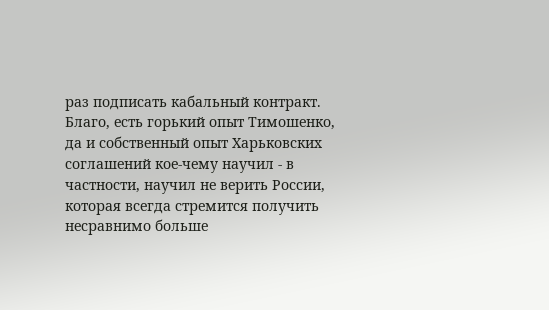раз подписать кабальный контракт. Благо, есть горький опыт Тимошенко, да и собственный опыт Харьковских соглашений кое-чему научил - в частности, научил не верить России, которая всегда стремится получить несравнимо больше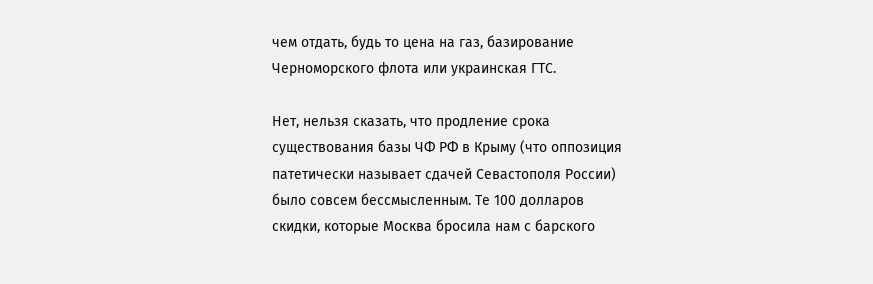чем отдать, будь то цена на газ, базирование Черноморского флота или украинская ГТС.

Нет, нельзя сказать, что продление срока существования базы ЧФ РФ в Крыму (что оппозиция патетически называет сдачей Севастополя России) было совсем бессмысленным. Те 100 долларов скидки, которые Москва бросила нам с барского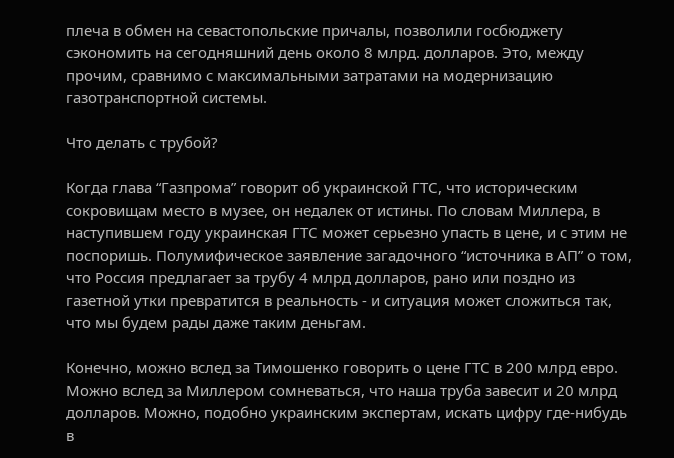плеча в обмен на севастопольские причалы, позволили госбюджету сэкономить на сегодняшний день около 8 млрд. долларов. Это, между прочим, сравнимо с максимальными затратами на модернизацию газотранспортной системы.

Что делать с трубой?

Когда глава “Газпрома” говорит об украинской ГТС, что историческим сокровищам место в музее, он недалек от истины. По словам Миллера, в наступившем году украинская ГТС может серьезно упасть в цене, и с этим не поспоришь. Полумифическое заявление загадочного “источника в АП” о том, что Россия предлагает за трубу 4 млрд долларов, рано или поздно из газетной утки превратится в реальность - и ситуация может сложиться так, что мы будем рады даже таким деньгам.

Конечно, можно вслед за Тимошенко говорить о цене ГТС в 200 млрд евро. Можно вслед за Миллером сомневаться, что наша труба завесит и 20 млрд долларов. Можно, подобно украинским экспертам, искать цифру где-нибудь в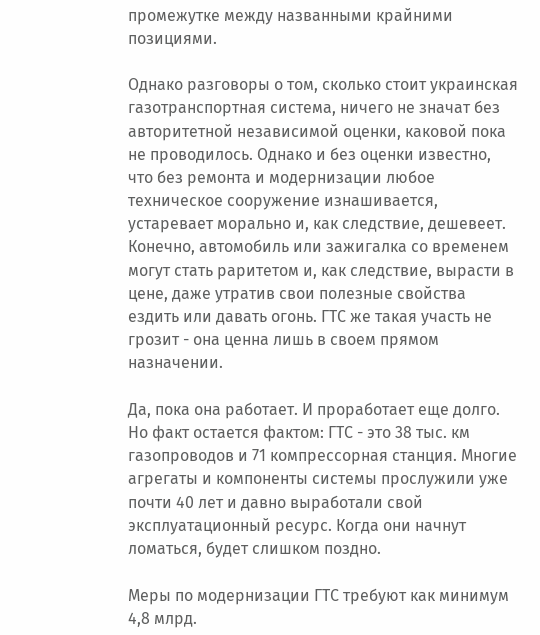промежутке между названными крайними позициями.

Однако разговоры о том, сколько стоит украинская газотранспортная система, ничего не значат без авторитетной независимой оценки, каковой пока не проводилось. Однако и без оценки известно, что без ремонта и модернизации любое техническое сооружение изнашивается, устаревает морально и, как следствие, дешевеет. Конечно, автомобиль или зажигалка со временем могут стать раритетом и, как следствие, вырасти в цене, даже утратив свои полезные свойства ездить или давать огонь. ГТС же такая участь не грозит - она ценна лишь в своем прямом назначении.

Да, пока она работает. И проработает еще долго. Но факт остается фактом: ГТС - это 38 тыс. км газопроводов и 71 компрессорная станция. Многие агрегаты и компоненты системы прослужили уже почти 40 лет и давно выработали свой эксплуатационный ресурс. Когда они начнут ломаться, будет слишком поздно.

Меры по модернизации ГТС требуют как минимум 4,8 млрд.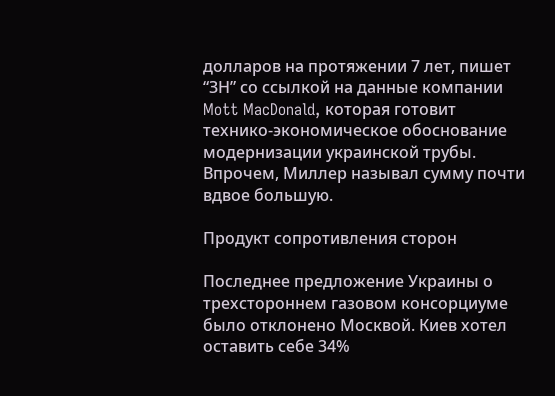долларов на протяжении 7 лет, пишет “ЗН” со ссылкой на данные компании Mott MacDonald, которая готовит технико-экономическое обоснование модернизации украинской трубы. Впрочем, Миллер называл сумму почти вдвое большую.

Продукт сопротивления сторон

Последнее предложение Украины о трехстороннем газовом консорциуме было отклонено Москвой. Киев хотел оставить себе 34%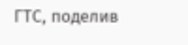ГТС, поделив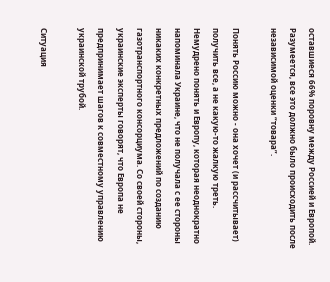оставшиеся 66% поровну между Россией и Европой. Разумеется, все это должно было происходить после независимой оценки “товара”.

Понять Россию можно - она хочет (и рассчитывает) получить все, а не какую-то жалкую треть. Немудрено понять и Европу, которая неоднократно напоминала Украине, что не получала с ее стороны никаких конкретных предложений по созданию газотранспортного консорциума. Со своей стороны, украинские эксперты говорят, что Европа не предпринимает шагов к совместному управлению украинской трубой.

Ситуация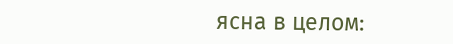ясна в целом: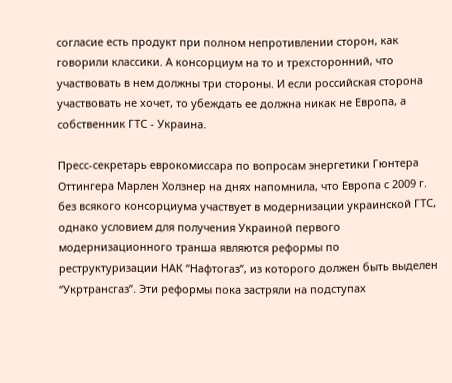согласие есть продукт при полном непротивлении сторон, как говорили классики. А консорциум на то и трехсторонний, что участвовать в нем должны три стороны. И если российская сторона участвовать не хочет, то убеждать ее должна никак не Европа, а собственник ГТС - Украина.

Пресс-секретарь еврокомиссара по вопросам энергетики Гюнтера Оттингера Марлен Холзнер на днях напомнила, что Европа с 2009 г. без всякого консорциума участвует в модернизации украинской ГТС, однако условием для получения Украиной первого модернизационного транша являются реформы по реструктуризации НАК “Нафтогаз”, из которого должен быть выделен “Укртрансгаз”. Эти реформы пока застряли на подступах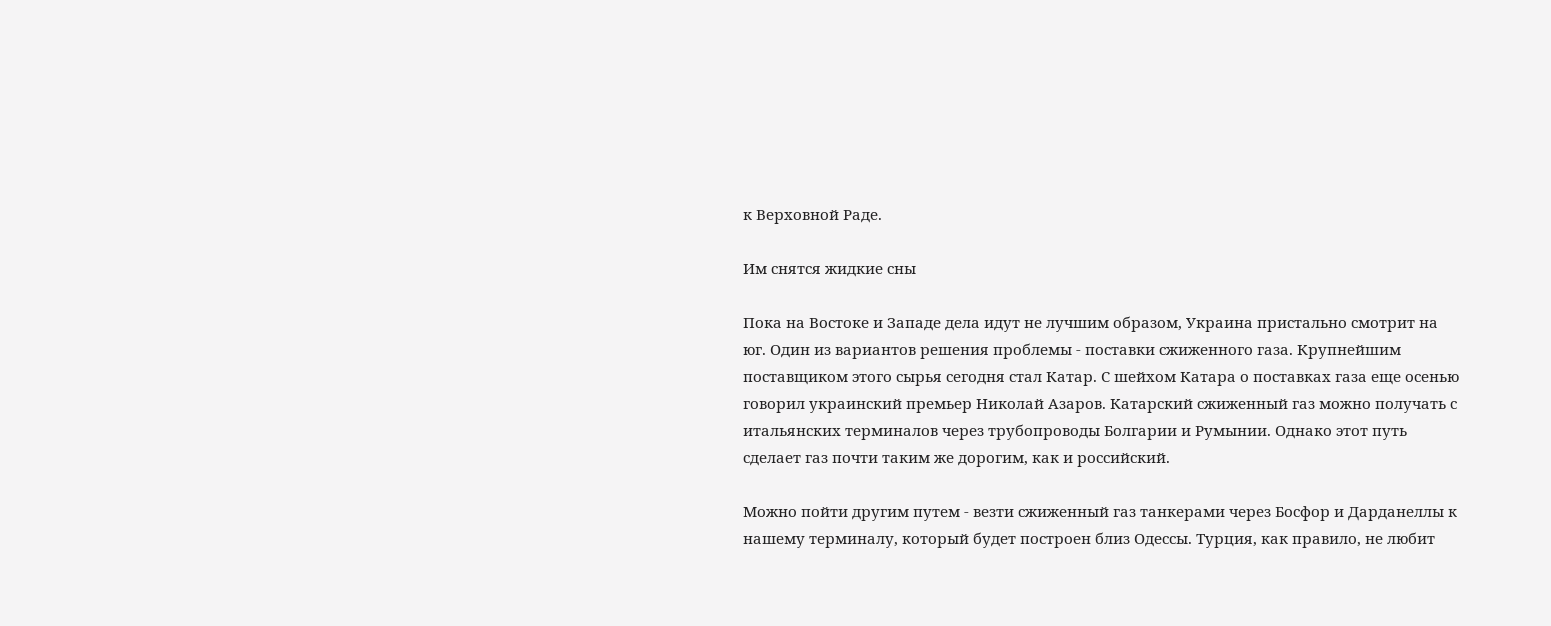к Верховной Раде.

Им снятся жидкие сны

Пока на Востоке и Западе дела идут не лучшим образом, Украина пристально смотрит на юг. Один из вариантов решения проблемы - поставки сжиженного газа. Крупнейшим поставщиком этого сырья сегодня стал Катар. С шейхом Катара о поставках газа еще осенью говорил украинский премьер Николай Азаров. Катарский сжиженный газ можно получать с итальянских терминалов через трубопроводы Болгарии и Румынии. Однако этот путь сделает газ почти таким же дорогим, как и российский.

Можно пойти другим путем - везти сжиженный газ танкерами через Босфор и Дарданеллы к нашему терминалу, который будет построен близ Одессы. Турция, как правило, не любит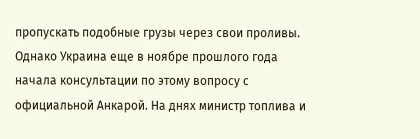пропускать подобные грузы через свои проливы. Однако Украина еще в ноябре прошлого года начала консультации по этому вопросу с официальной Анкарой. На днях министр топлива и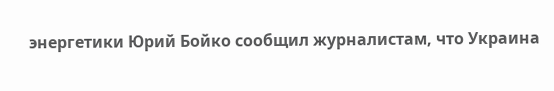энергетики Юрий Бойко сообщил журналистам, что Украина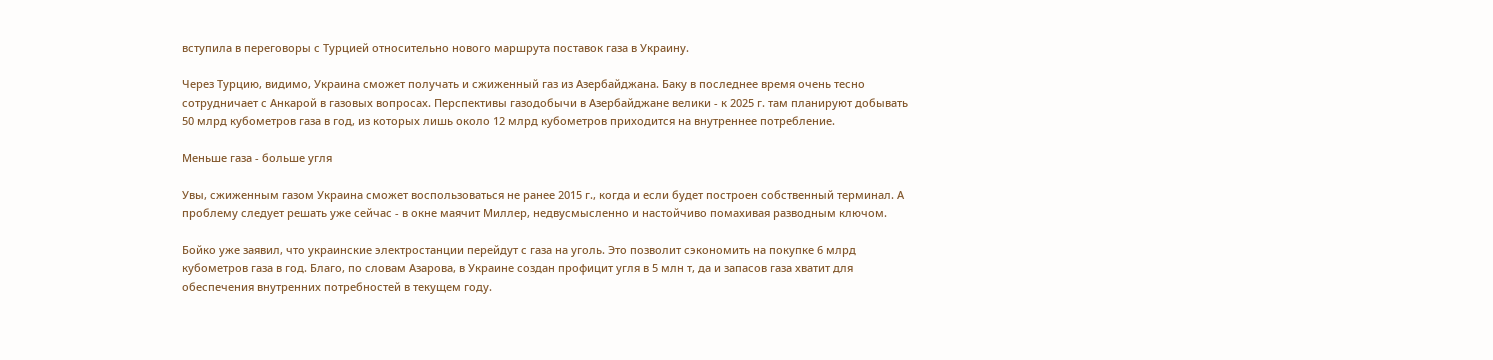вступила в переговоры с Турцией относительно нового маршрута поставок газа в Украину.

Через Турцию, видимо, Украина сможет получать и сжиженный газ из Азербайджана. Баку в последнее время очень тесно сотрудничает с Анкарой в газовых вопросах. Перспективы газодобычи в Азербайджане велики - к 2025 г. там планируют добывать 50 млрд кубометров газа в год, из которых лишь около 12 млрд кубометров приходится на внутреннее потребление.

Меньше газа - больше угля

Увы, сжиженным газом Украина сможет воспользоваться не ранее 2015 г., когда и если будет построен собственный терминал. А проблему следует решать уже сейчас - в окне маячит Миллер, недвусмысленно и настойчиво помахивая разводным ключом.

Бойко уже заявил, что украинские электростанции перейдут с газа на уголь. Это позволит сэкономить на покупке 6 млрд кубометров газа в год. Благо, по словам Азарова, в Украине создан профицит угля в 5 млн т, да и запасов газа хватит для обеспечения внутренних потребностей в текущем году.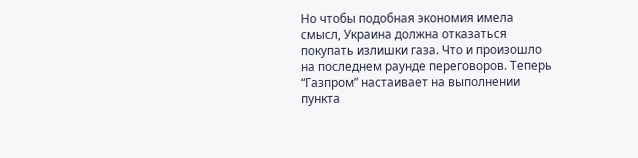Но чтобы подобная экономия имела смысл, Украина должна отказаться покупать излишки газа. Что и произошло на последнем раунде переговоров. Теперь “Газпром” настаивает на выполнении пункта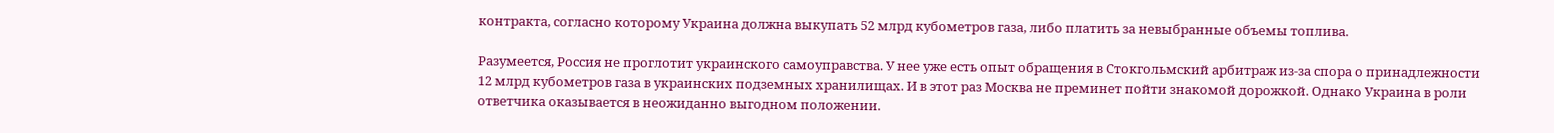контракта, согласно которому Украина должна выкупать 52 млрд кубометров газа, либо платить за невыбранные объемы топлива.

Разумеется, Россия не проглотит украинского самоуправства. У нее уже есть опыт обращения в Стокгольмский арбитраж из-за спора о принадлежности 12 млрд кубометров газа в украинских подземных хранилищах. И в этот раз Москва не преминет пойти знакомой дорожкой. Однако Украина в роли ответчика оказывается в неожиданно выгодном положении.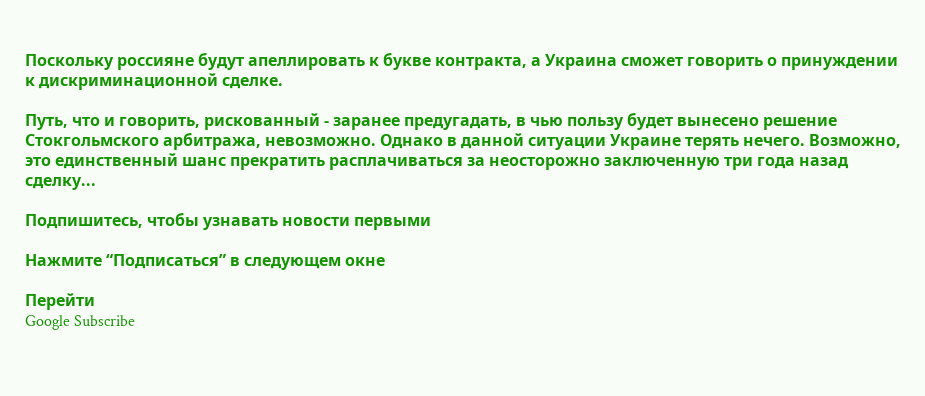Поскольку россияне будут апеллировать к букве контракта, а Украина сможет говорить о принуждении к дискриминационной сделке.

Путь, что и говорить, рискованный - заранее предугадать, в чью пользу будет вынесено решение Стокгольмского арбитража, невозможно. Однако в данной ситуации Украине терять нечего. Возможно, это единственный шанс прекратить расплачиваться за неосторожно заключенную три года назад сделку...

Подпишитесь, чтобы узнавать новости первыми

Нажмите “Подписаться” в следующем окне

Перейти
Google Subscribe